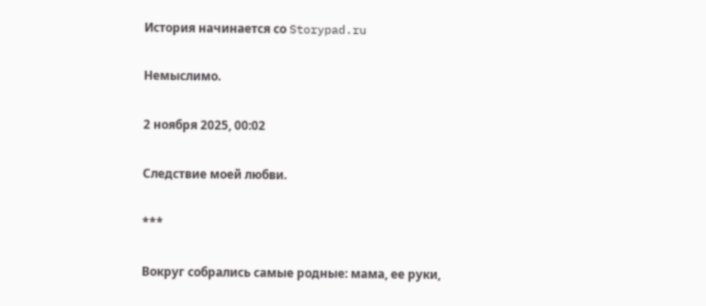История начинается со Storypad.ru

Немыслимо.

2 ноября 2025, 00:02

Следствие моей любви.

***

Вокруг собрались самые родные: мама, ее руки,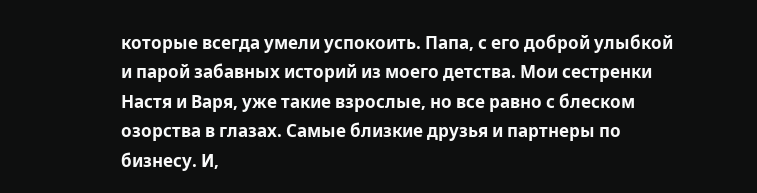которые всегда умели успокоить. Папа, с его доброй улыбкой и парой забавных историй из моего детства. Мои сестренки Настя и Варя, уже такие взрослые, но все равно с блеском озорства в глазах. Самые близкие друзья и партнеры по бизнесу. И,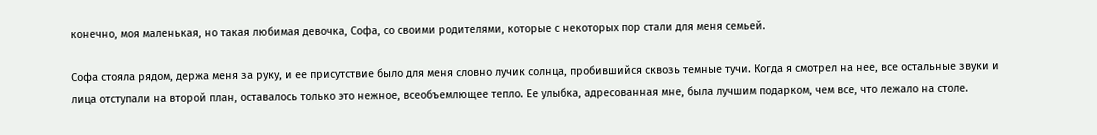конечно, моя маленькая, но такая любимая девочка, Софа, со своими родителями, которые с некоторых пор стали для меня семьей.

Софа стояла рядом, держа меня за руку, и ее присутствие было для меня словно лучик солнца, пробившийся сквозь темные тучи. Когда я смотрел на нее, все остальные звуки и лица отступали на второй план, оставалось только это нежное, всеобъемлющее тепло. Ее улыбка, адресованная мне, была лучшим подарком, чем все, что лежало на столе.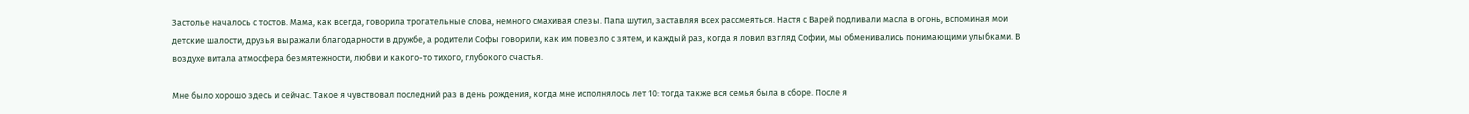Застолье началось с тостов. Мама, как всегда, говорила трогательные слова, немного смахивая слезы. Папа шутил, заставляя всех рассмеяться. Настя с Варей подливали масла в огонь, вспоминая мои детские шалости, друзья выражали благодарности в дружбе, а родители Софы говорили, как им повезло с зятем, и каждый раз, когда я ловил взгляд Софии, мы обменивались понимающими улыбками. В воздухе витала атмосфера безмятежности, любви и какого-то тихого, глубокого счастья.

Мне было хорошо здесь и сейчас. Такое я чувствовал последний раз в день рождения, когда мне исполнялось лет 10: тогда также вся семья была в сборе. После я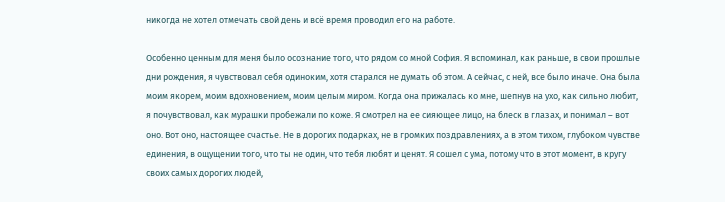никогда не хотел отмечать свой день и всё время проводил его на работе.

Особенно ценным для меня было осознание того, что рядом со мной София. Я вспоминал, как раньше, в свои прошлые дни рождения, я чувствовал себя одиноким, хотя старался не думать об этом. А сейчас, с ней, все было иначе. Она была моим якорем, моим вдохновением, моим целым миром. Когда она прижалась ко мне, шепнув на ухо, как сильно любит, я почувствовал, как мурашки пробежали по коже. Я смотрел на ее сияющее лицо, на блеск в глазах, и понимал – вот оно. Вот оно, настоящее счастье. Не в дорогих подарках, не в громких поздравлениях, а в этом тихом, глубоком чувстве единения, в ощущении того, что ты не один, что тебя любят и ценят. Я сошел с ума, потому что в этот момент, в кругу своих самых дорогих людей,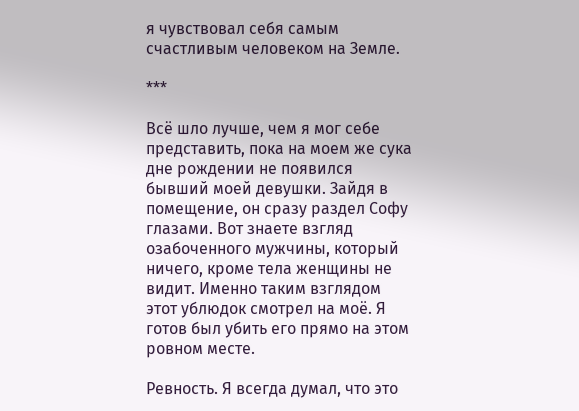я чувствовал себя самым счастливым человеком на Земле.

***

Всё шло лучше, чем я мог себе представить, пока на моем же сука дне рождении не появился бывший моей девушки. Зайдя в помещение, он сразу раздел Софу глазами. Вот знаете взгляд озабоченного мужчины, который ничего, кроме тела женщины не видит. Именно таким взглядом этот ублюдок смотрел на моё. Я готов был убить его прямо на этом ровном месте.

Ревность. Я всегда думал, что это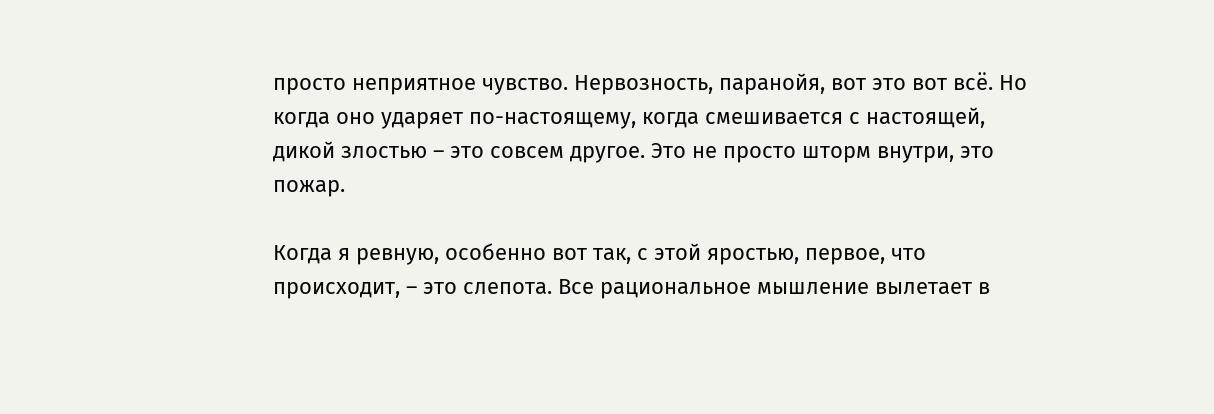просто неприятное чувство. Нервозность, паранойя, вот это вот всё. Но когда оно ударяет по-настоящему, когда смешивается с настоящей, дикой злостью – это совсем другое. Это не просто шторм внутри, это пожар.

Когда я ревную, особенно вот так, с этой яростью, первое, что происходит, – это слепота. Все рациональное мышление вылетает в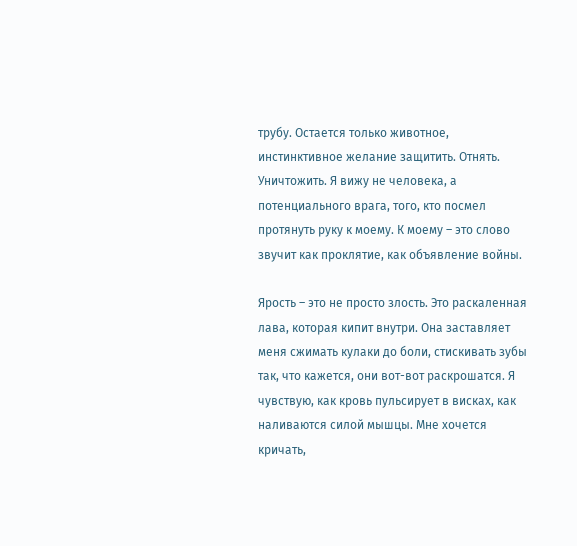трубу. Остается только животное, инстинктивное желание защитить. Отнять. Уничтожить. Я вижу не человека, а потенциального врага, того, кто посмел протянуть руку к моему. К моему – это слово звучит как проклятие, как объявление войны.

Ярость – это не просто злость. Это раскаленная лава, которая кипит внутри. Она заставляет меня сжимать кулаки до боли, стискивать зубы так, что кажется, они вот-вот раскрошатся. Я чувствую, как кровь пульсирует в висках, как наливаются силой мышцы. Мне хочется кричать,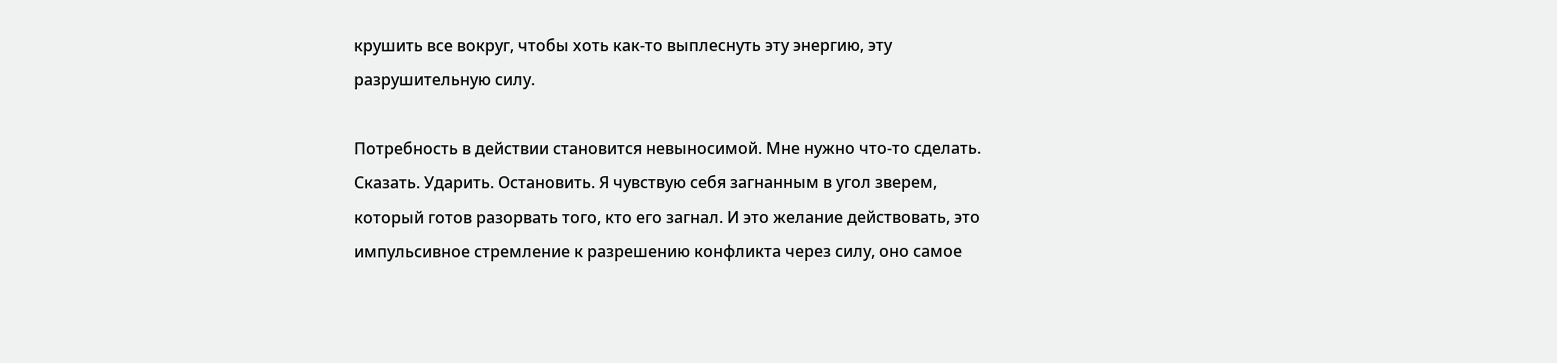крушить все вокруг, чтобы хоть как-то выплеснуть эту энергию, эту разрушительную силу.

Потребность в действии становится невыносимой. Мне нужно что-то сделать. Сказать. Ударить. Остановить. Я чувствую себя загнанным в угол зверем, который готов разорвать того, кто его загнал. И это желание действовать, это импульсивное стремление к разрешению конфликта через силу, оно самое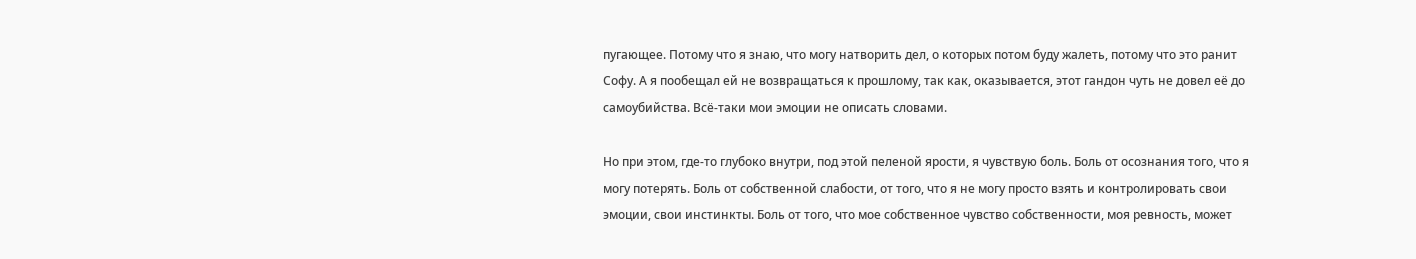пугающее. Потому что я знаю, что могу натворить дел, о которых потом буду жалеть, потому что это ранит Софу. А я пообещал ей не возвращаться к прошлому, так как, оказывается, этот гандон чуть не довел её до самоубийства. Всё-таки мои эмоции не описать словами.

Но при этом, где-то глубоко внутри, под этой пеленой ярости, я чувствую боль. Боль от осознания того, что я могу потерять. Боль от собственной слабости, от того, что я не могу просто взять и контролировать свои эмоции, свои инстинкты. Боль от того, что мое собственное чувство собственности, моя ревность, может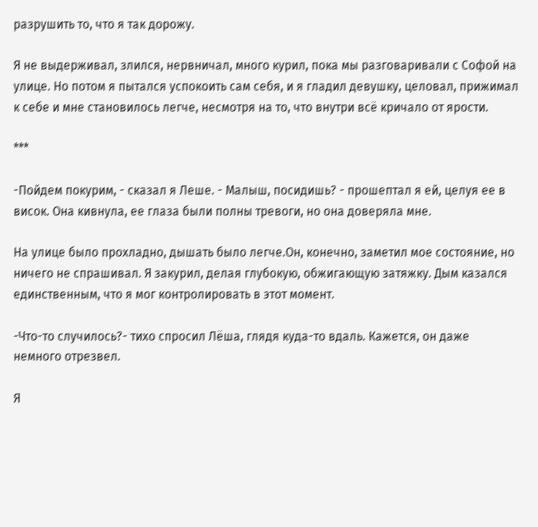разрушить то, что я так дорожу.

Я не выдерживал, злился, нервничал, много курил, пока мы разговаривали с Софой на улице. Но потом я пытался успокоить сам себя, и я гладил девушку, целовал, прижимал к себе и мне становилось легче, несмотря на то, что внутри всё кричало от ярости.

***

-Пойдем покурим, - сказал я Леше. - Малыш, посидишь? - прошептал я ей, целуя ее в висок. Она кивнула, ее глаза были полны тревоги, но она доверяла мне.

На улице было прохладно, дышать было легче.Он, конечно, заметил мое состояние, но ничего не спрашивал. Я закурил, делая глубокую, обжигающую затяжку. Дым казался единственным, что я мог контролировать в этот момент.

-Что-то случилось?- тихо спросил Лёша, глядя куда-то вдаль. Кажется, он даже немного отрезвел.

Я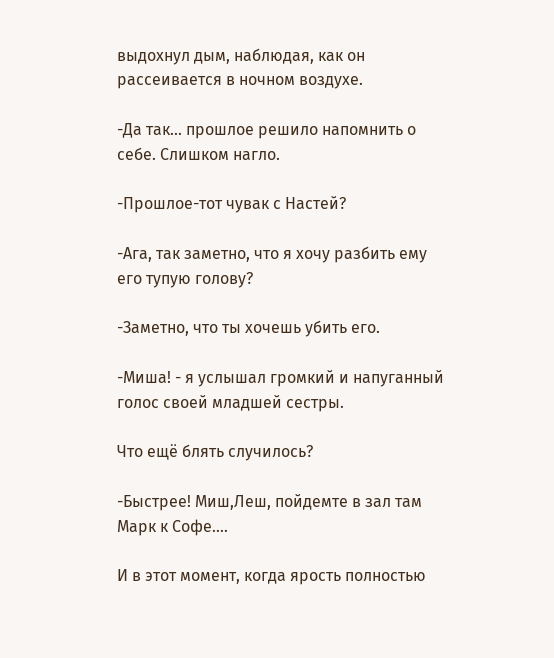выдохнул дым, наблюдая, как он рассеивается в ночном воздухе.

-Да так... прошлое решило напомнить о себе. Слишком нагло.

-Прошлое-тот чувак с Настей?

-Ага, так заметно, что я хочу разбить ему его тупую голову?

-Заметно, что ты хочешь убить его.

-Миша! - я услышал громкий и напуганный голос своей младшей сестры.

Что ещё блять случилось?

-Быстрее! Миш,Леш, пойдемте в зал там Марк к Софе....

И в этот момент, когда ярость полностью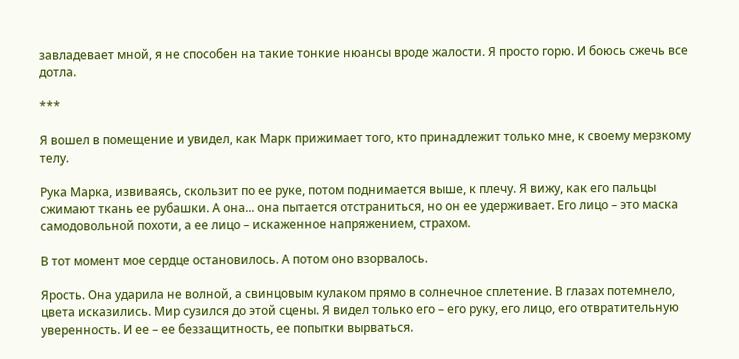завладевает мной, я не способен на такие тонкие нюансы вроде жалости. Я просто горю. И боюсь сжечь все дотла.

***

Я вошел в помещение и увидел, как Марк прижимает того, кто принадлежит только мне, к своему мерзкому телу.

Рука Марка, извиваясь, скользит по ее руке, потом поднимается выше, к плечу. Я вижу, как его пальцы сжимают ткань ее рубашки. А она... она пытается отстраниться, но он ее удерживает. Его лицо – это маска самодовольной похоти, а ее лицо – искаженное напряжением, страхом.

В тот момент мое сердце остановилось. А потом оно взорвалось.

Ярость. Она ударила не волной, а свинцовым кулаком прямо в солнечное сплетение. В глазах потемнело, цвета исказились. Мир сузился до этой сцены. Я видел только его – его руку, его лицо, его отвратительную уверенность. И ее – ее беззащитность, ее попытки вырваться.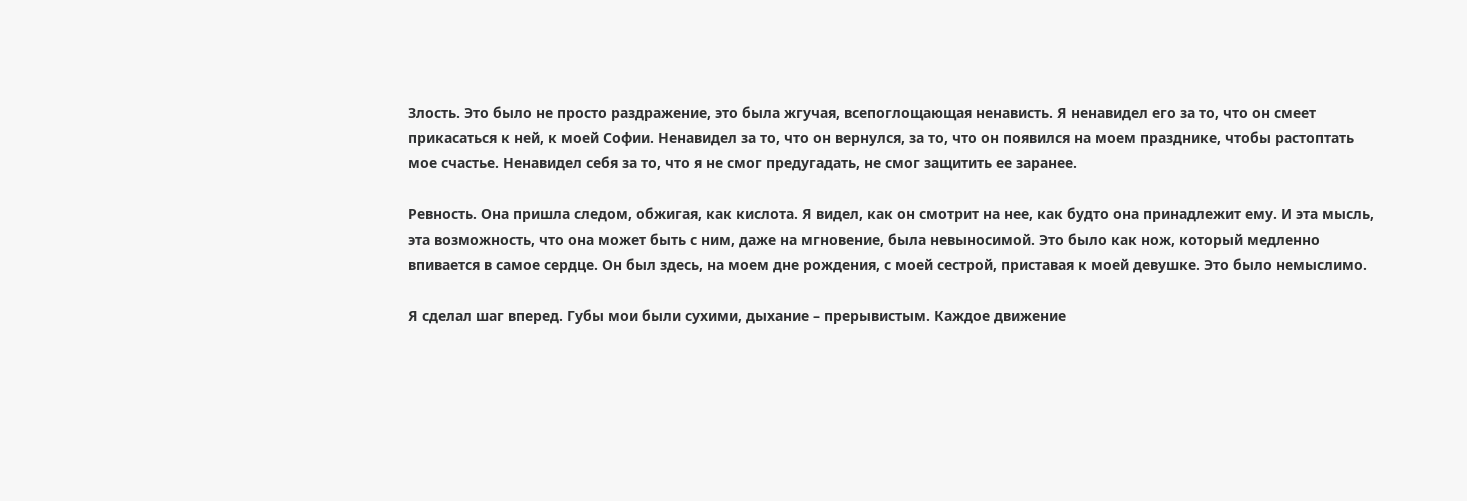Злость. Это было не просто раздражение, это была жгучая, всепоглощающая ненависть. Я ненавидел его за то, что он смеет прикасаться к ней, к моей Софии. Ненавидел за то, что он вернулся, за то, что он появился на моем празднике, чтобы растоптать мое счастье. Ненавидел себя за то, что я не смог предугадать, не смог защитить ее заранее.

Ревность. Она пришла следом, обжигая, как кислота. Я видел, как он смотрит на нее, как будто она принадлежит ему. И эта мысль, эта возможность, что она может быть с ним, даже на мгновение, была невыносимой. Это было как нож, который медленно впивается в самое сердце. Он был здесь, на моем дне рождения, с моей сестрой, приставая к моей девушке. Это было немыслимо.

Я сделал шаг вперед. Губы мои были сухими, дыхание – прерывистым. Каждое движение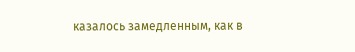казалось замедленным, как в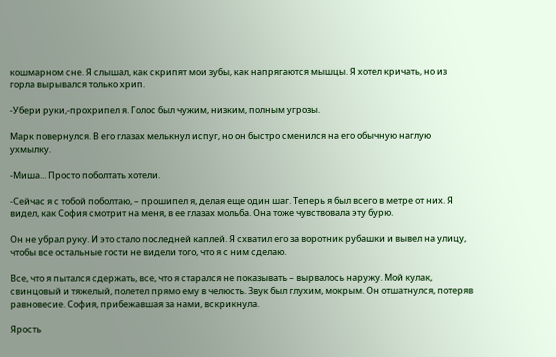кошмарном сне. Я слышал, как скрипят мои зубы, как напрягаются мышцы. Я хотел кричать, но из горла вырывался только хрип.

-Убери руки,-прохрипел я. Голос был чужим, низким, полным угрозы.

Марк повернулся. В его глазах мелькнул испуг, но он быстро сменился на его обычную наглую ухмылку.

-Миша... Просто поболтать хотели.

-Сейчас я с тобой поболтаю, – прошипел я, делая еще один шаг. Теперь я был всего в метре от них. Я видел, как София смотрит на меня, в ее глазах мольба. Она тоже чувствовала эту бурю.

Он не убрал руку. И это стало последней каплей. Я схватил его за воротник рубашки и вывел на улицу, чтобы все остальные гости не видели того, что я с ним сделаю.

Все, что я пытался сдержать, все, что я старался не показывать – вырвалось наружу. Мой кулак, свинцовый и тяжелый, полетел прямо ему в челюсть. Звук был глухим, мокрым. Он отшатнулся, потеряв равновесие. София, прибежавшая за нами, вскрикнула.

Ярость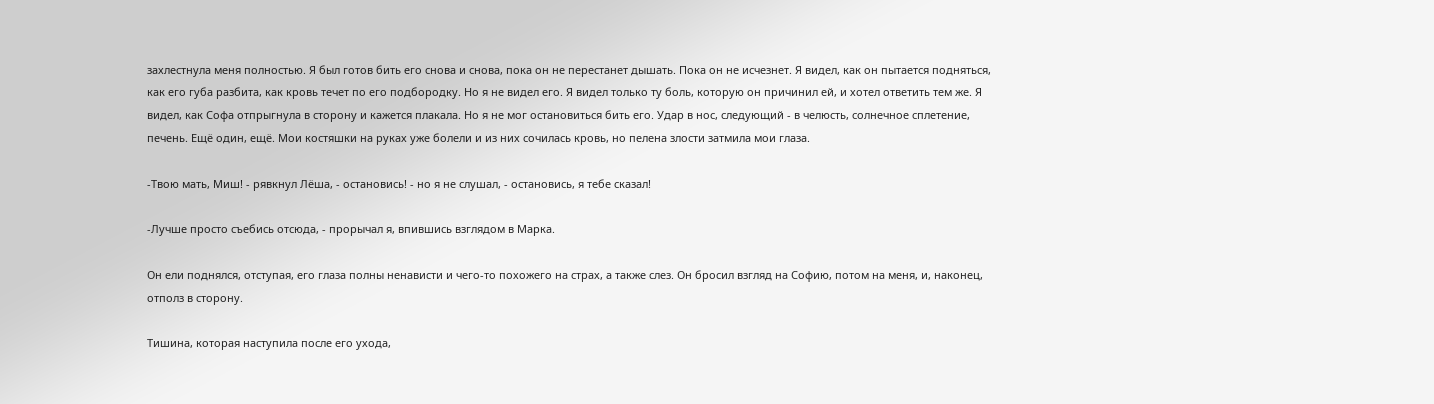захлестнула меня полностью. Я был готов бить его снова и снова, пока он не перестанет дышать. Пока он не исчезнет. Я видел, как он пытается подняться, как его губа разбита, как кровь течет по его подбородку. Но я не видел его. Я видел только ту боль, которую он причинил ей, и хотел ответить тем же. Я видел, как Софа отпрыгнула в сторону и кажется плакала. Но я не мог остановиться бить его. Удар в нос, следующий - в челюсть, солнечное сплетение, печень. Ещё один, ещё. Мои костяшки на руках уже болели и из них сочилась кровь, но пелена злости затмила мои глаза.

-Твою мать, Миш! - рявкнул Лёша, - остановись! - но я не слушал, - остановись, я тебе сказал!

-Лучше просто съебись отсюда, - прорычал я, впившись взглядом в Марка.

Он ели поднялся, отступая, его глаза полны ненависти и чего-то похожего на страх, а также слез. Он бросил взгляд на Софию, потом на меня, и, наконец, отполз в сторону.

Тишина, которая наступила после его ухода,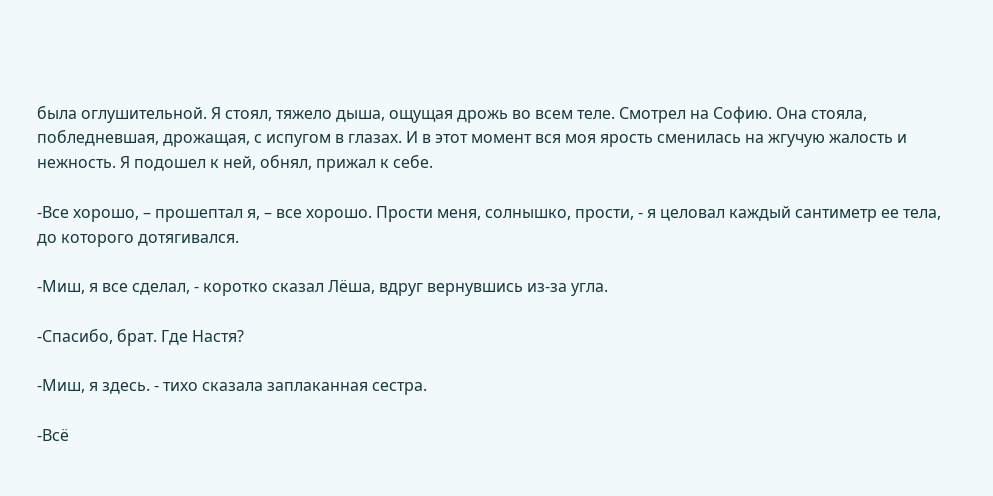была оглушительной. Я стоял, тяжело дыша, ощущая дрожь во всем теле. Смотрел на Софию. Она стояла, побледневшая, дрожащая, с испугом в глазах. И в этот момент вся моя ярость сменилась на жгучую жалость и нежность. Я подошел к ней, обнял, прижал к себе.

-Все хорошо, – прошептал я, – все хорошо. Прости меня, солнышко, прости, - я целовал каждый сантиметр ее тела, до которого дотягивался.

-Миш, я все сделал, - коротко сказал Лёша, вдруг вернувшись из-за угла.

-Спасибо, брат. Где Настя?

-Миш, я здесь. - тихо сказала заплаканная сестра.

-Всё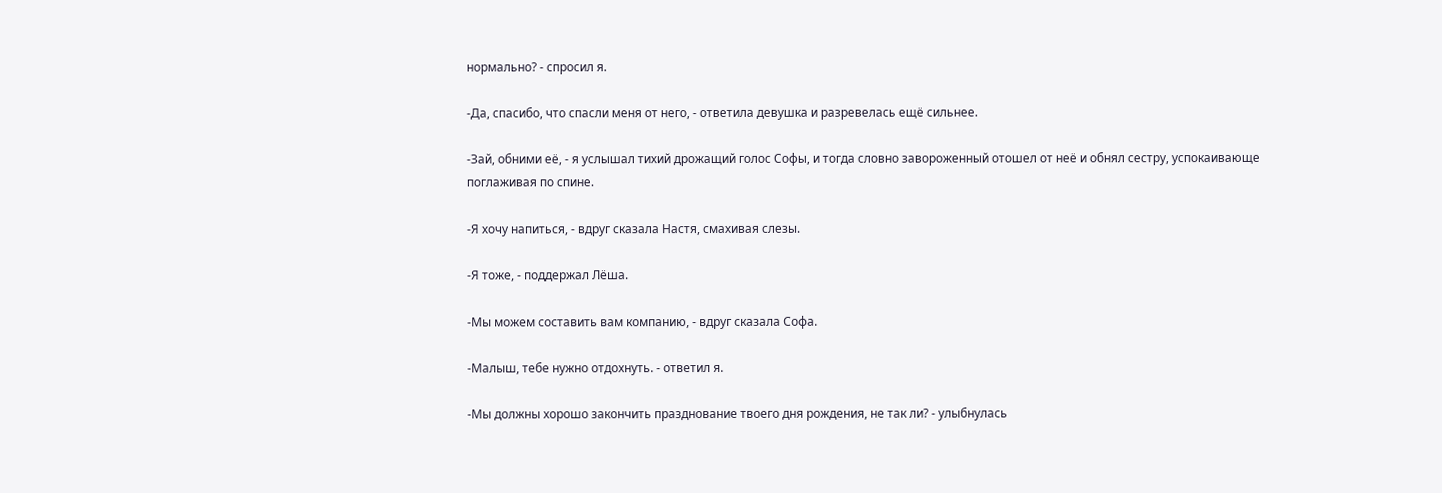нормально? - спросил я.

-Да, спасибо, что спасли меня от него, - ответила девушка и разревелась ещё сильнее.

-Зай, обними её, - я услышал тихий дрожащий голос Софы, и тогда словно завороженный отошел от неё и обнял сестру, успокаивающе поглаживая по спине.

-Я хочу напиться, - вдруг сказала Настя, смахивая слезы.

-Я тоже, - поддержал Лёша.

-Мы можем составить вам компанию, - вдруг сказала Софа.

-Малыш, тебе нужно отдохнуть. - ответил я.

-Мы должны хорошо закончить празднование твоего дня рождения, не так ли? - улыбнулась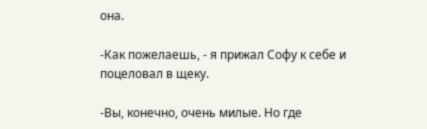она.

-Как пожелаешь, - я прижал Софу к себе и поцеловал в щеку.

-Вы, конечно, очень милые. Но где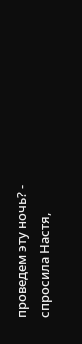проведем эту ночь? - спросила Настя,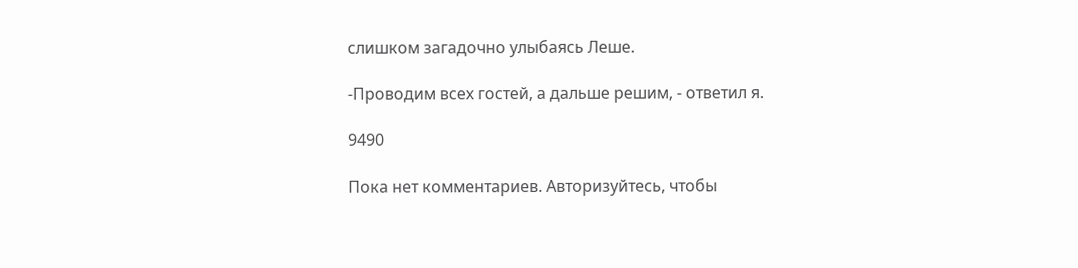слишком загадочно улыбаясь Леше.

-Проводим всех гостей, а дальше решим, - ответил я.

9490

Пока нет комментариев. Авторизуйтесь, чтобы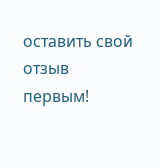оставить свой отзыв первым!